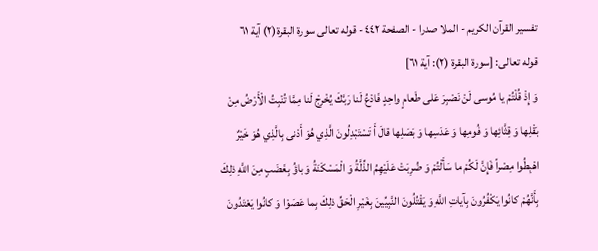تفسیر القرآن الکریم - الملا صدرا - الصفحة ٤٤٢ - قوله تعالى سورة البقرة(٢) آية ٦١
قوله تعالى: [سورة البقرة (٢): آية ٦١]
وَ إِذْ قُلْتُمْ يا مُوسى لَنْ نَصْبِرَ عَلى طَعامٍ واحِدٍ فَادْعُ لَنا رَبَّكَ يُخْرِجْ لَنا مِمَّا تُنْبِتُ الْأَرْضُ مِنْ بَقْلِها وَ قِثَّائِها وَ فُومِها وَ عَدَسِها وَ بَصَلِها قالَ أَ تَسْتَبْدِلُونَ الَّذِي هُوَ أَدْنى بِالَّذِي هُوَ خَيْرٌ اهْبِطُوا مِصْراً فَإِنَّ لَكُمْ ما سَأَلْتُمْ وَ ضُرِبَتْ عَلَيْهِمُ الذِّلَّةُ وَ الْمَسْكَنَةُ وَ باؤُ بِغَضَبٍ مِنَ اللَّهِ ذلِكَ بِأَنَّهُمْ كانُوا يَكْفُرُونَ بِآياتِ اللَّهِ وَ يَقْتُلُونَ النَّبِيِّينَ بِغَيْرِ الْحَقِّ ذلِكَ بِما عَصَوْا وَ كانُوا يَعْتَدُونَ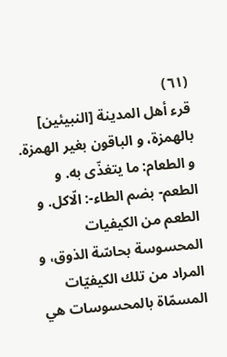(٦١)
قرء أهل المدينة [النبيئين] بالهمزة، و الباقون بغير الهمزة.
و الطعام: ما يتغذّى به. و الطعم- بضم الطاء-: الّاكل. و الطعم من الكيفيات المحسوسة بحاسّة الذوق، و المراد من تلك الكيفيّات المسمّاة بالمحسوسات هي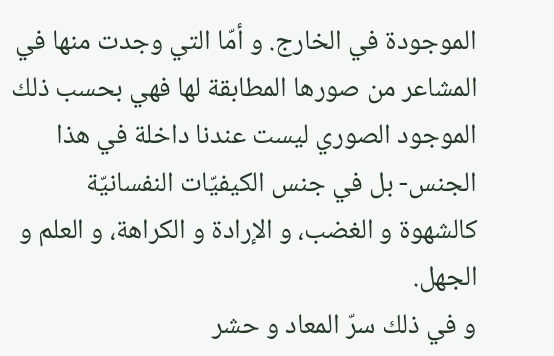الموجودة في الخارج. و أمّا التي وجدت منها في المشاعر من صورها المطابقة لها فهي بحسب ذلك الموجود الصوري ليست عندنا داخلة في هذا الجنس- بل في جنس الكيفيّات النفسانيّة كالشهوة و الغضب، و الإرادة و الكراهة، و العلم و الجهل.
و في ذلك سرّ المعاد و حشر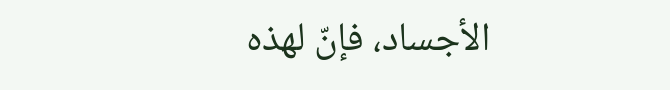الأجساد، فإنّ لهذه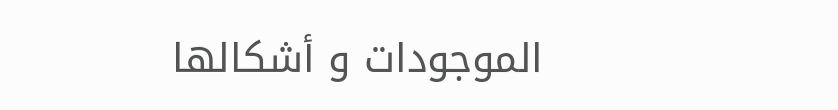الموجودات و أشكالها